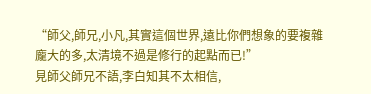“師父,師兄,小凡,其實這個世界,遠比你們想象的要複雜龐大的多,太清境不過是修行的起點而已!”
見師父師兄不語,李白知其不太相信,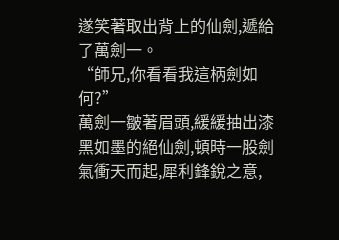遂笑著取出背上的仙劍,遞給了萬劍一。
“師兄,你看看我這柄劍如何?”
萬劍一皺著眉頭,緩緩抽出漆黑如墨的絕仙劍,頓時一股劍氣衝天而起,犀利鋒銳之意,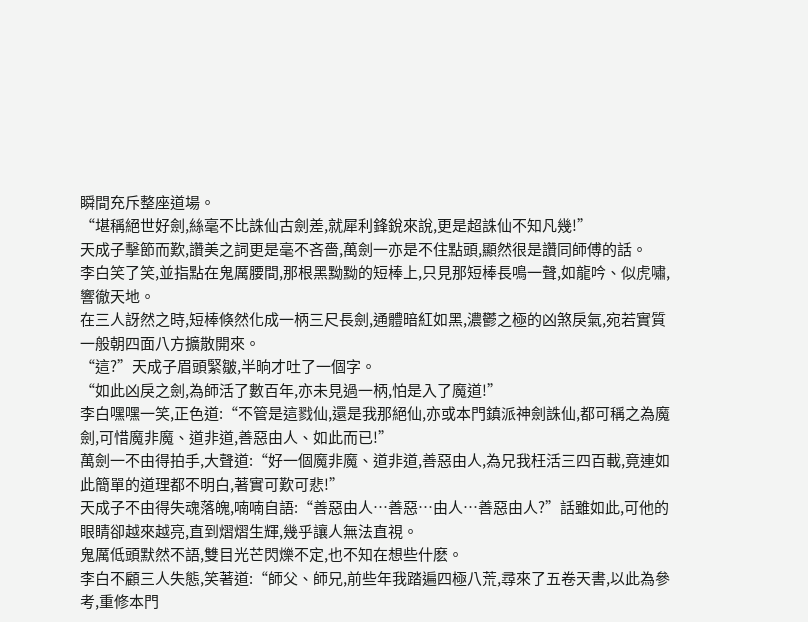瞬間充斥整座道場。
“堪稱絕世好劍,絲毫不比誅仙古劍差,就犀利鋒銳來說,更是超誅仙不知凡幾!”
天成子擊節而歎,讚美之詞更是毫不吝嗇,萬劍一亦是不住點頭,顯然很是讚同師傅的話。
李白笑了笑,並指點在鬼厲腰間,那根黑黝黝的短棒上,只見那短棒長鳴一聲,如龍吟、似虎嘯,響徹天地。
在三人訝然之時,短棒倏然化成一柄三尺長劍,通體暗紅如黑,濃鬱之極的凶煞戾氣,宛若實質一般朝四面八方擴散開來。
“這?”天成子眉頭緊皺,半晌才吐了一個字。
“如此凶戾之劍,為師活了數百年,亦未見過一柄,怕是入了魔道!”
李白嘿嘿一笑,正色道:“不管是這戮仙,還是我那絕仙,亦或本門鎮派神劍誅仙,都可稱之為魔劍,可惜魔非魔、道非道,善惡由人、如此而已!”
萬劍一不由得拍手,大聲道:“好一個魔非魔、道非道,善惡由人,為兄我枉活三四百載,竟連如此簡單的道理都不明白,著實可歎可悲!”
天成子不由得失魂落魄,喃喃自語:“善惡由人…善惡…由人…善惡由人?”話雖如此,可他的眼睛卻越來越亮,直到熠熠生輝,幾乎讓人無法直視。
鬼厲低頭默然不語,雙目光芒閃爍不定,也不知在想些什麽。
李白不顧三人失態,笑著道:“師父、師兄,前些年我踏遍四極八荒,尋來了五卷天書,以此為參考,重修本門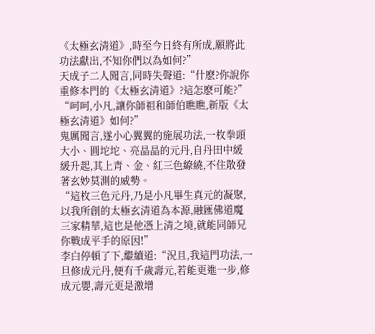《太極玄清道》,時至今日終有所成,願將此功法獻出,不知你們以為如何?”
天成子二人聞言,同時失聲道:“什麽?你說你重修本門的《太極玄清道》?這怎麽可能?”
“呵呵,小凡,讓你師祖和師伯瞧瞧,新版《太極玄清道》如何?”
鬼厲聞言,遂小心翼翼的施展功法,一枚拳頭大小、圓坨坨、亮晶晶的元丹,自丹田中緩緩升起,其上青、金、紅三色繚繞,不住散發著玄妙莫測的威勢。
“這枚三色元丹,乃是小凡畢生真元的凝聚,以我所創的太極玄清道為本源,融匯佛道魔三家精華,這也是他憑上清之境,就能同師兄你戰成平手的原因!”
李白停頓了下,繼續道:“況且,我這門功法,一旦修成元丹,便有千歲壽元,若能更進一步,修成元嬰,壽元更是激增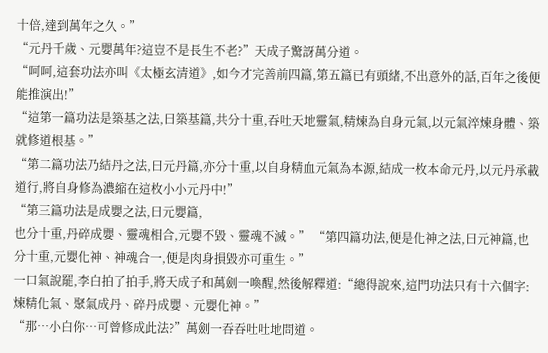十倍,達到萬年之久。”
“元丹千歲、元嬰萬年?這豈不是長生不老?”天成子驚訝萬分道。
“呵呵,這套功法亦叫《太極玄清道》,如今才完善前四篇,第五篇已有頭緒,不出意外的話,百年之後便能推演出!”
“這第一篇功法是築基之法,曰築基篇,共分十重,吞吐天地靈氣,精煉為自身元氣,以元氣淬煉身體、築就修道根基。”
“第二篇功法乃結丹之法,曰元丹篇,亦分十重,以自身精血元氣為本源,結成一枚本命元丹,以元丹承載道行,將自身修為濃縮在這枚小小元丹中!”
“第三篇功法是成嬰之法,曰元嬰篇,
也分十重,丹碎成嬰、靈魂相合,元嬰不毀、靈魂不滅。” “第四篇功法,便是化神之法,曰元神篇,也分十重,元嬰化神、神魂合一,便是肉身損毀亦可重生。”
一口氣說罷,李白拍了拍手,將天成子和萬劍一喚醒,然後解釋道:“總得說來,這門功法只有十六個字:煉精化氣、聚氣成丹、碎丹成嬰、元嬰化神。”
“那…小白你…可曾修成此法?”萬劍一吞吞吐吐地問道。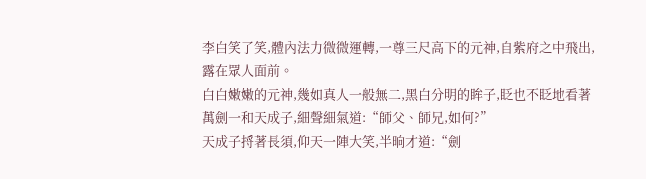李白笑了笑,體內法力微微運轉,一尊三尺高下的元神,自紫府之中飛出,露在眾人面前。
白白嫩嫩的元神,幾如真人一般無二,黑白分明的眸子,眨也不眨地看著萬劍一和天成子,細聲細氣道:“師父、師兄,如何?”
天成子捋著長須,仰天一陣大笑,半晌才道:“劍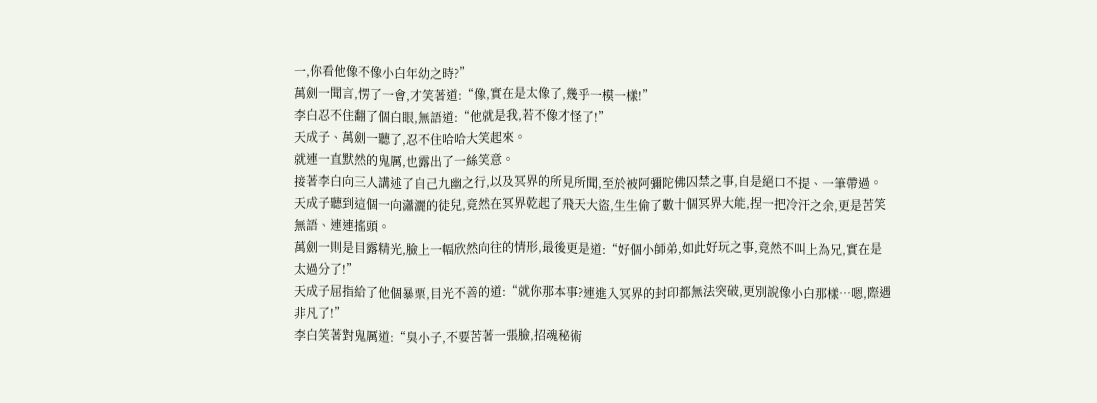一,你看他像不像小白年幼之時?”
萬劍一聞言,愣了一會,才笑著道:“像,實在是太像了,幾乎一模一樣!”
李白忍不住翻了個白眼,無語道:“他就是我,若不像才怪了!”
天成子、萬劍一聽了,忍不住哈哈大笑起來。
就連一直默然的鬼厲,也露出了一絲笑意。
接著李白向三人講述了自己九幽之行,以及冥界的所見所聞,至於被阿彌陀佛囚禁之事,自是絕口不提、一筆帶過。
天成子聽到這個一向瀟灑的徒兒,竟然在冥界乾起了飛天大盜,生生偷了數十個冥界大能,捏一把冷汗之余,更是苦笑無語、連連搖頭。
萬劍一則是目露精光,臉上一幅欣然向往的情形,最後更是道:“好個小師弟,如此好玩之事,竟然不叫上為兄,實在是太過分了!”
天成子屈指給了他個暴栗,目光不善的道:“就你那本事?連進入冥界的封印都無法突破,更別說像小白那樣…嗯,際遇非凡了!”
李白笑著對鬼厲道:“臭小子,不要苦著一張臉,招魂秘術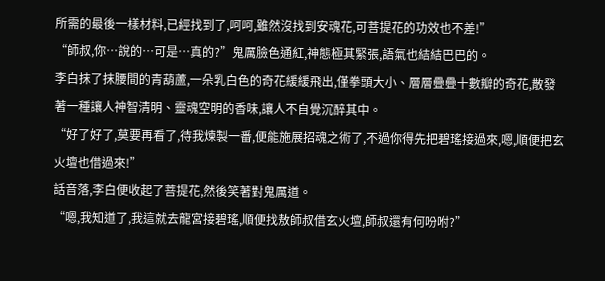所需的最後一樣材料,已經找到了,呵呵,雖然沒找到安魂花,可菩提花的功效也不差!”
“師叔,你…說的…可是…真的?”鬼厲臉色通紅,神態極其緊張,語氣也結結巴巴的。
李白抹了抹腰間的青葫蘆,一朵乳白色的奇花緩緩飛出,僅拳頭大小、層層疊疊十數瓣的奇花,散發著一種讓人神智清明、靈魂空明的香味,讓人不自覺沉醉其中。
“好了好了,莫要再看了,待我煉製一番,便能施展招魂之術了,不過你得先把碧瑤接過來,嗯,順便把玄火壇也借過來!”
話音落,李白便收起了菩提花,然後笑著對鬼厲道。
“嗯,我知道了,我這就去龍宮接碧瑤,順便找敖師叔借玄火壇,師叔還有何吩咐?”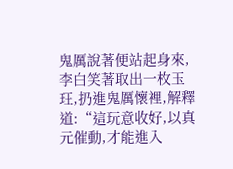鬼厲說著便站起身來,李白笑著取出一枚玉玨,扔進鬼厲懷裡,解釋道:“這玩意收好,以真元催動,才能進入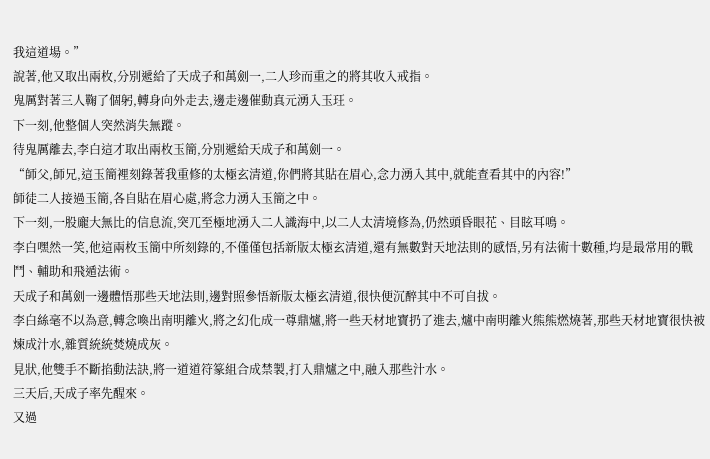我這道場。”
說著,他又取出兩枚,分別遞給了天成子和萬劍一,二人珍而重之的將其收入戒指。
鬼厲對著三人鞠了個躬,轉身向外走去,邊走邊催動真元湧入玉玨。
下一刻,他整個人突然消失無蹤。
待鬼厲離去,李白這才取出兩枚玉簡,分別遞給天成子和萬劍一。
“師父,師兄,這玉簡裡刻錄著我重修的太極玄清道,你們將其貼在眉心,念力湧入其中,就能查看其中的內容!”
師徒二人接過玉簡,各自貼在眉心處,將念力湧入玉簡之中。
下一刻,一股龐大無比的信息流,突兀至極地湧入二人識海中,以二人太清境修為,仍然頭昏眼花、目眩耳鳴。
李白嘿然一笑,他這兩枚玉簡中所刻錄的,不僅僅包括新版太極玄清道,還有無數對天地法則的感悟,另有法術十數種,均是最常用的戰鬥、輔助和飛遁法術。
天成子和萬劍一邊體悟那些天地法則,邊對照參悟新版太極玄清道,很快便沉醉其中不可自拔。
李白絲毫不以為意,轉念喚出南明離火,將之幻化成一尊鼎爐,將一些天材地寶扔了進去,爐中南明離火熊熊燃燒著,那些天材地寶很快被煉成汁水,雜質統統焚燒成灰。
見狀,他雙手不斷掐動法訣,將一道道符篆組合成禁製,打入鼎爐之中,融入那些汁水。
三天后,天成子率先醒來。
又過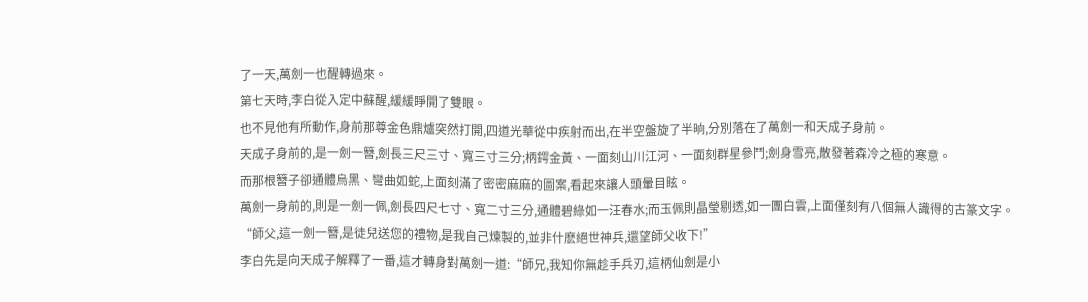了一天,萬劍一也醒轉過來。
第七天時,李白從入定中蘇醒,緩緩睜開了雙眼。
也不見他有所動作,身前那尊金色鼎爐突然打開,四道光華從中疾射而出,在半空盤旋了半晌,分別落在了萬劍一和天成子身前。
天成子身前的,是一劍一簪,劍長三尺三寸、寬三寸三分;柄鍔金黃、一面刻山川江河、一面刻群星參鬥;劍身雪亮,散發著森冷之極的寒意。
而那根簪子卻通體烏黑、彎曲如蛇,上面刻滿了密密麻麻的圖案,看起來讓人頭暈目眩。
萬劍一身前的,則是一劍一佩,劍長四尺七寸、寬二寸三分,通體碧綠如一汪春水;而玉佩則晶瑩剔透,如一團白雲,上面僅刻有八個無人識得的古篆文字。
“師父,這一劍一簪,是徒兒送您的禮物,是我自己煉製的,並非什麽絕世神兵,還望師父收下!”
李白先是向天成子解釋了一番,這才轉身對萬劍一道:“師兄,我知你無趁手兵刃,這柄仙劍是小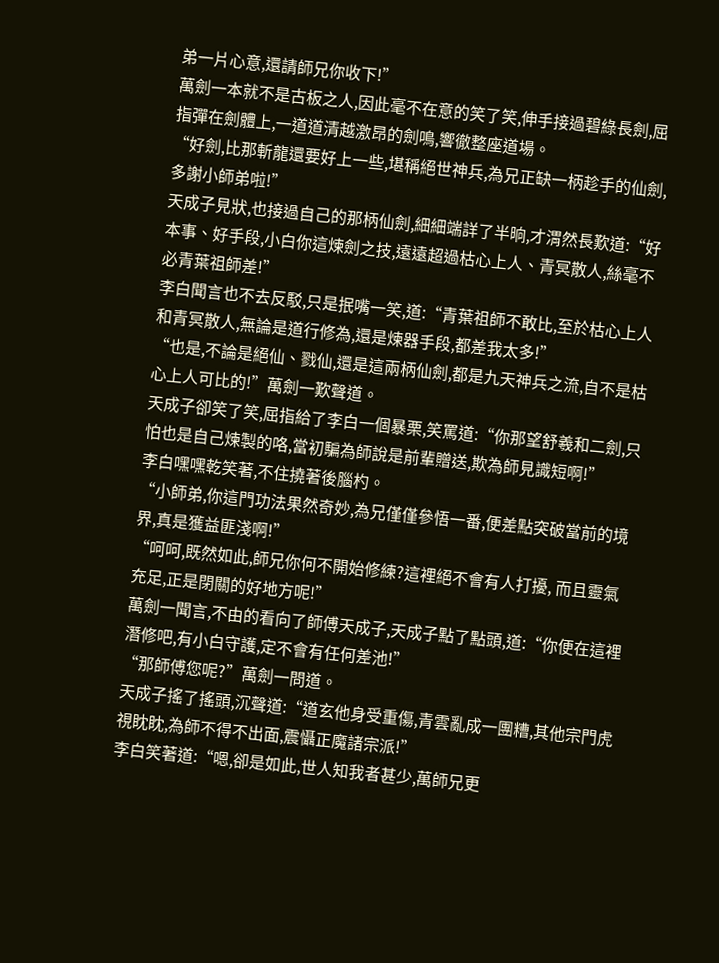弟一片心意,還請師兄你收下!”
萬劍一本就不是古板之人,因此毫不在意的笑了笑,伸手接過碧綠長劍,屈指彈在劍體上,一道道清越激昂的劍鳴,響徹整座道場。
“好劍,比那斬龍還要好上一些,堪稱絕世神兵,為兄正缺一柄趁手的仙劍,多謝小師弟啦!”
天成子見狀,也接過自己的那柄仙劍,細細端詳了半晌,才渭然長歎道:“好本事、好手段,小白你這煉劍之技,遠遠超過枯心上人、青冥散人,絲毫不必青葉祖師差!”
李白聞言也不去反駁,只是抿嘴一笑,道:“青葉祖師不敢比,至於枯心上人和青冥散人,無論是道行修為,還是煉器手段,都差我太多!”
“也是,不論是絕仙、戮仙,還是這兩柄仙劍,都是九天神兵之流,自不是枯心上人可比的!”萬劍一歎聲道。
天成子卻笑了笑,屈指給了李白一個暴栗,笑罵道:“你那望舒羲和二劍,只怕也是自己煉製的咯,當初騙為師說是前輩贈送,欺為師見識短啊!”
李白嘿嘿乾笑著,不住撓著後腦杓。
“小師弟,你這門功法果然奇妙,為兄僅僅參悟一番,便差點突破當前的境界,真是獲益匪淺啊!”
“呵呵,既然如此,師兄你何不開始修練?這裡絕不會有人打擾, 而且靈氣充足,正是閉關的好地方呢!”
萬劍一聞言,不由的看向了師傅天成子,天成子點了點頭,道:“你便在這裡潛修吧,有小白守護,定不會有任何差池!”
“那師傅您呢?”萬劍一問道。
天成子搖了搖頭,沉聲道:“道玄他身受重傷,青雲亂成一團糟,其他宗門虎視眈眈,為師不得不出面,震懾正魔諸宗派!”
李白笑著道:“嗯,卻是如此,世人知我者甚少,萬師兄更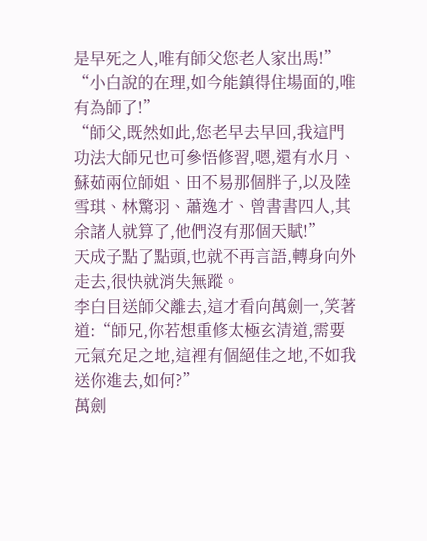是早死之人,唯有師父您老人家出馬!”
“小白說的在理,如今能鎮得住場面的,唯有為師了!”
“師父,既然如此,您老早去早回,我這門功法大師兄也可參悟修習,嗯,還有水月、蘇茹兩位師姐、田不易那個胖子,以及陸雪琪、林驚羽、蕭逸才、曾書書四人,其余諸人就算了,他們沒有那個天賦!”
天成子點了點頭,也就不再言語,轉身向外走去,很快就消失無蹤。
李白目送師父離去,這才看向萬劍一,笑著道:“師兄,你若想重修太極玄清道,需要元氣充足之地,這裡有個絕佳之地,不如我送你進去,如何?”
萬劍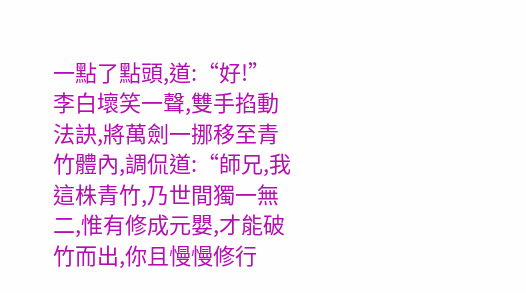一點了點頭,道:“好!”
李白壞笑一聲,雙手掐動法訣,將萬劍一挪移至青竹體內,調侃道:“師兄,我這株青竹,乃世間獨一無二,惟有修成元嬰,才能破竹而出,你且慢慢修行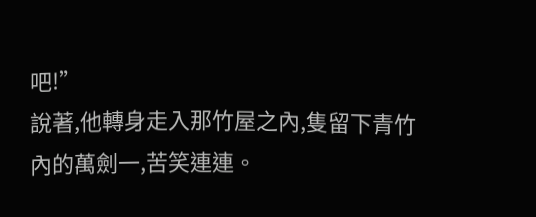吧!”
說著,他轉身走入那竹屋之內,隻留下青竹內的萬劍一,苦笑連連。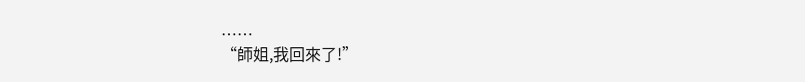……
“師姐,我回來了!”